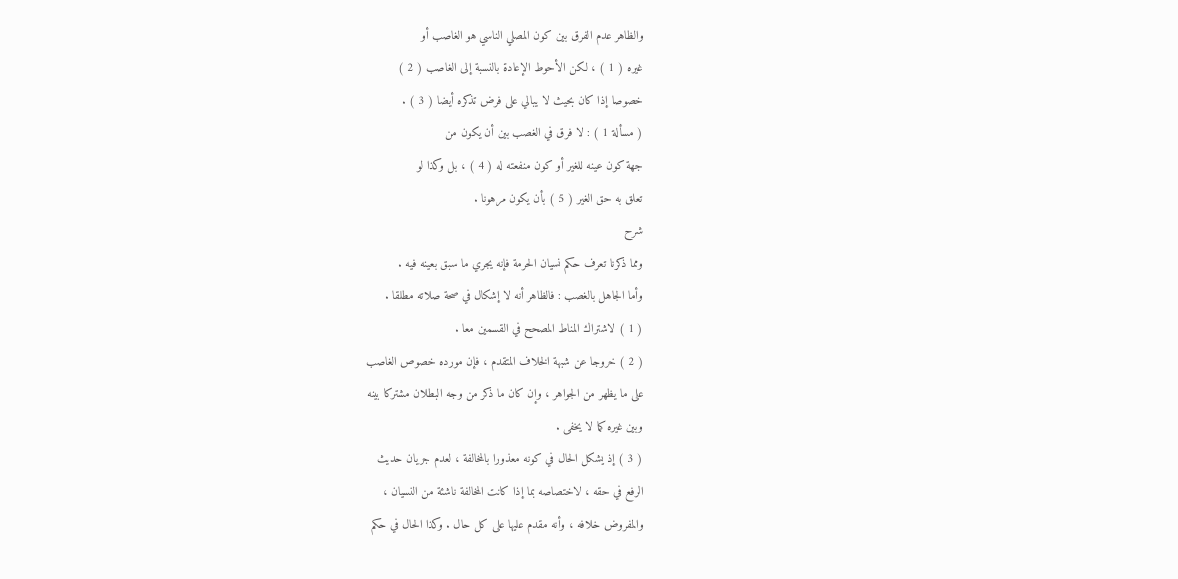والظاهر عدم الفرق بين كون المصلي الناسي هو الغاصب أو
غيره ( 1 ) ، لكن الأحوط الإعادة بالنسبة إلى الغاصب ( 2 )
خصوصا إذا كان بحيث لا يبالي على فرض تذكره أيضا ( 3 ) .
( مسألة 1 ) : لا فرق في الغصب بين أن يكون من
جهة كون عينه للغير أو كون منفعته له ( 4 ) ، بل وكذا لو
تعلق به حق الغير ( 5 ) بأن يكون مرهونا .
شرح
ومما ذكرنا تعرف حكم نسيان الحرمة فإنه يجري ما سبق بعينه فيه .
وأما الجاهل بالغصب : فالظاهر أنه لا إشكال في صحة صلاته مطلقا .
( 1 ) لاشتراك المناط المصحح في القسمين معا .
( 2 ) خروجا عن شبهة الخلاف المتقدم ، فإن مورده خصوص الغاصب
على ما يظهر من الجواهر ، وإن كان ما ذكر من وجه البطلان مشتركا بينه
وبين غيره كما لا يخفى .
( 3 ) إذ يشكل الحال في كونه معذورا بالمخالفة ، لعدم جريان حديث
الرفع في حقه ، لاختصاصه بما إذا كانت المخالفة ناشئة من النسيان ،
والمفروض خلافه ، وأنه مقدم عليها على كل حال . وكذا الحال في حكم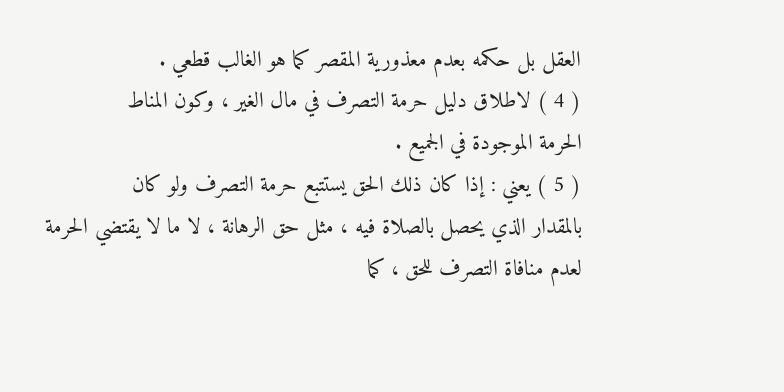العقل بل حكمه بعدم معذورية المقصر كما هو الغالب قطعي .
( 4 ) لاطلاق دليل حرمة التصرف في مال الغير ، وكون المناط
الحرمة الموجودة في الجميع .
( 5 ) يعني : إذا كان ذلك الحق يستتبع حرمة التصرف ولو كان
بالمقدار الذي يحصل بالصلاة فيه ، مثل حق الرهانة ، لا ما لا يقتضي الحرمة
لعدم منافاة التصرف للحق ، كما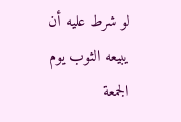لو شرط عليه أن يبيعه الثوب يوم الجمعة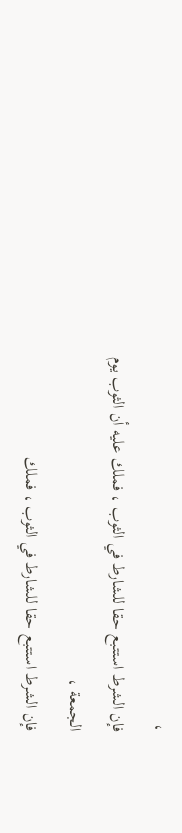،
فإن الشرط استتبع حقا للشارط في الثوب ، فملك عليه أن الثوب يوم الجمعة ،
فإن الشرط استتبع حقا للشارط في الثوب ، فملك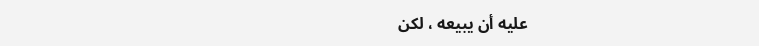عليه أن يبيعه ، لكن